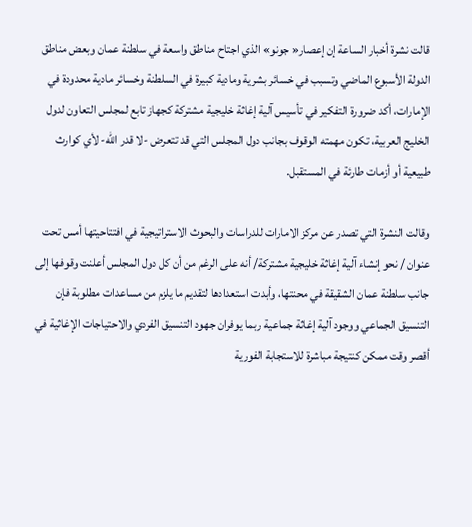قالت نشرة أخبار الساعة إن إعصار« جونو» الذي اجتاح مناطق واسعة في سلطنة عمان وبعض مناطق الدولة الأسبوع الماضي وتسبب في خسائر بشرية ومادية كبيرة في السلطنة وخسائر مادية محدودة في الإمارات، أكد ضرورة التفكير في تأسيس آلية إغاثة خليجية مشتركة كجهاز تابع لمجلس التعاون لدول الخليج العربية، تكون مهمته الوقوف بجانب دول المجلس التي قد تتعرض -لا قدر الله- لأي كوارث طبيعية أو أزمات طارئة في المستقبل.

وقالت النشرة التي تصدر عن مركز الامارات للدراسات والبحوث الاستراتيجية في افتتاحيتها أمس تحت عنوان / نحو إنشاء آلية إغاثة خليجية مشتركة/ أنه على الرغم من أن كل دول المجلس أعلنت وقوفها إلى جانب سلطنة عمان الشقيقة في محنتها، وأبدت استعدادها لتقديم ما يلزم من مساعدات مطلوبة فإن التنسيق الجماعي ووجود آلية إغاثة جماعية ربما يوفران جهود التنسيق الفردي والاحتياجات الإغاثية في أقصر وقت ممكن كنتيجة مباشرة للاستجابة الفورية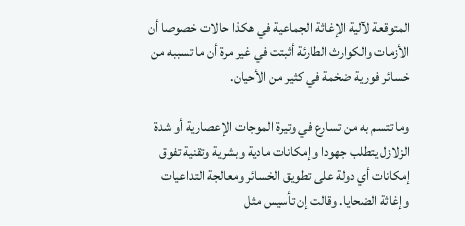المتوقعة لآلية الإغاثة الجماعية في هكذا حالات خصوصا أن الأزمات والكوارث الطارئة أثبتت في غير مرة أن ما تسببه من خسائر فورية ضخمة في كثير من الأحيان.

وما تتسم به من تسارع في وتيرة الموجات الإعصارية أو شدة الزلازل يتطلب جهودا وإمكانات مادية وبشرية وتقنية تفوق إمكانات أي دولة على تطويق الخسائر ومعالجة التداعيات وإغاثة الضحايا. وقالت إن تأسيس مثل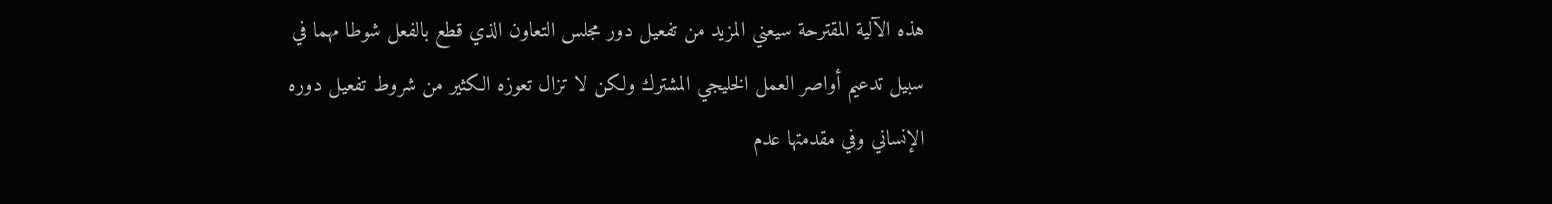هذه الآلية المقترحة سيعني المزيد من تفعيل دور مجلس التعاون الذي قطع بالفعل شوطا مهما في سبيل تدعيم أواصر العمل الخليجي المشترك ولكن لا تزال تعوزه الكثير من شروط تفعيل دوره الإنساني وفي مقدمتها عدم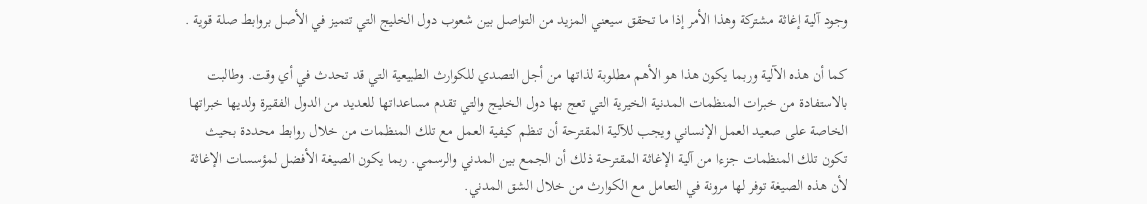وجود آلية إغاثة مشتركة وهذا الأمر إذا ما تحقق سيعني المزيد من التواصل بين شعوب دول الخليج التي تتميز في الأصل بروابط صلة قوية .

كما أن هذه الآلية وربما يكون هذا هو الأهم مطلوبة لذاتها من أجل التصدي للكوارث الطبيعية التي قد تحدث في أي وقت. وطالبت بالاستفادة من خبرات المنظمات المدنية الخيرية التي تعج بها دول الخليج والتي تقدم مساعداتها للعديد من الدول الفقيرة ولديها خبراتها الخاصة على صعيد العمل الإنساني ويجب للآلية المقترحة أن تنظم كيفية العمل مع تلك المنظمات من خلال روابط محددة بحيث تكون تلك المنظمات جزءا من آلية الإغاثة المقترحة ذلك أن الجمع بين المدني والرسمي. ربما يكون الصيغة الأفضل لمؤسسات الإغاثة لأن هذه الصيغة توفر لها مرونة في التعامل مع الكوارث من خلال الشق المدني.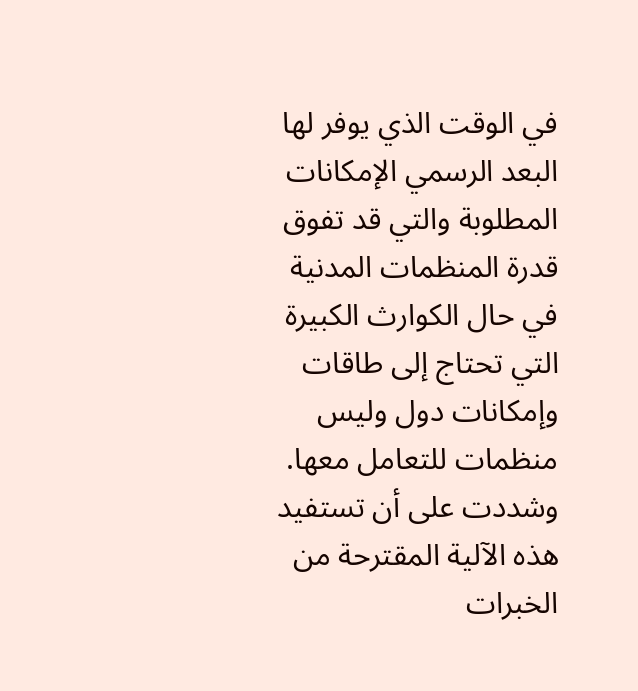في الوقت الذي يوفر لها البعد الرسمي الإمكانات المطلوبة والتي قد تفوق قدرة المنظمات المدنية في حال الكوارث الكبيرة التي تحتاج إلى طاقات وإمكانات دول وليس منظمات للتعامل معها. وشددت على أن تستفيد هذه الآلية المقترحة من الخبرات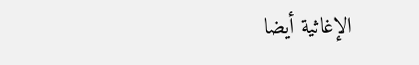الإغاثية أيضا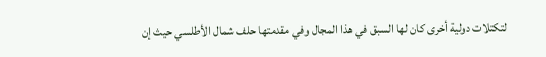لتكتلات دولية أخرى كان لها السبق في هذا المجال وفي مقدمتها حلف شمال الأطلسي حيث إن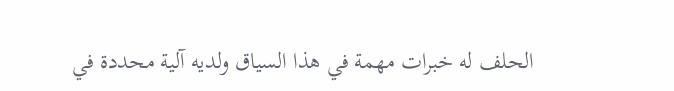الحلف له خبرات مهمة في هذا السياق ولديه آلية محددة في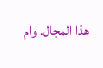هذا المجال. وام